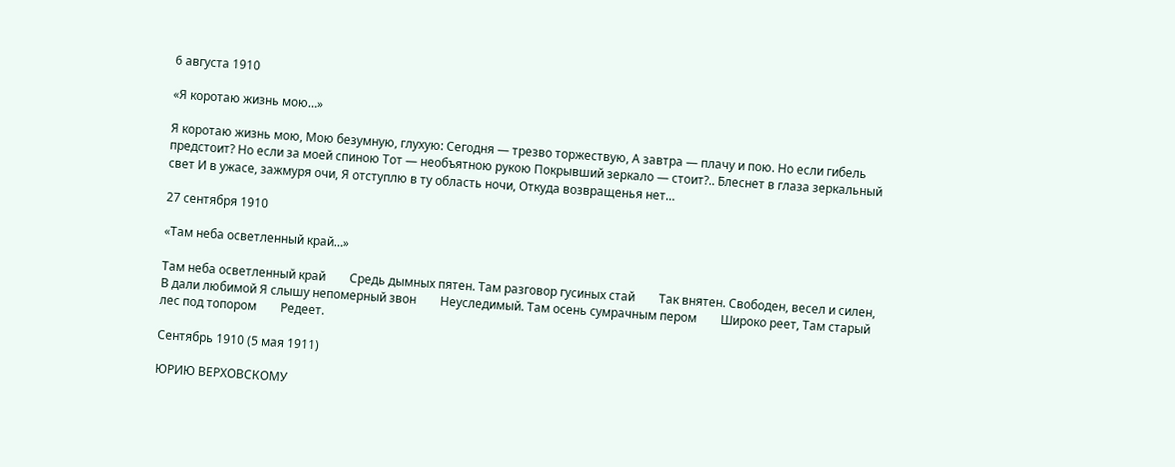6 августа 1910

«Я коротаю жизнь мою…»

Я коротаю жизнь мою, Мою безумную, глухую: Сегодня — трезво торжествую, А завтра — плачу и пою. Но если гибель предстоит? Но если за моей спиною Тот — необъятною рукою Покрывший зеркало — стоит?.. Блеснет в глаза зеркальный свет И в ужасе, зажмуря очи, Я отступлю в ту область ночи, Откуда возвращенья нет…

27 сентября 1910

«Там неба осветленный край…»

Там неба осветленный край        Средь дымных пятен. Там разговор гусиных стай        Так внятен. Свободен, весел и силен,        В дали любимой Я слышу непомерный звон        Неуследимый. Там осень сумрачным пером        Широко реет, Там старый лес под топором        Редеет.

Сентябрь 1910 (5 мая 1911)

ЮРИЮ ВЕРХОВСКОМУ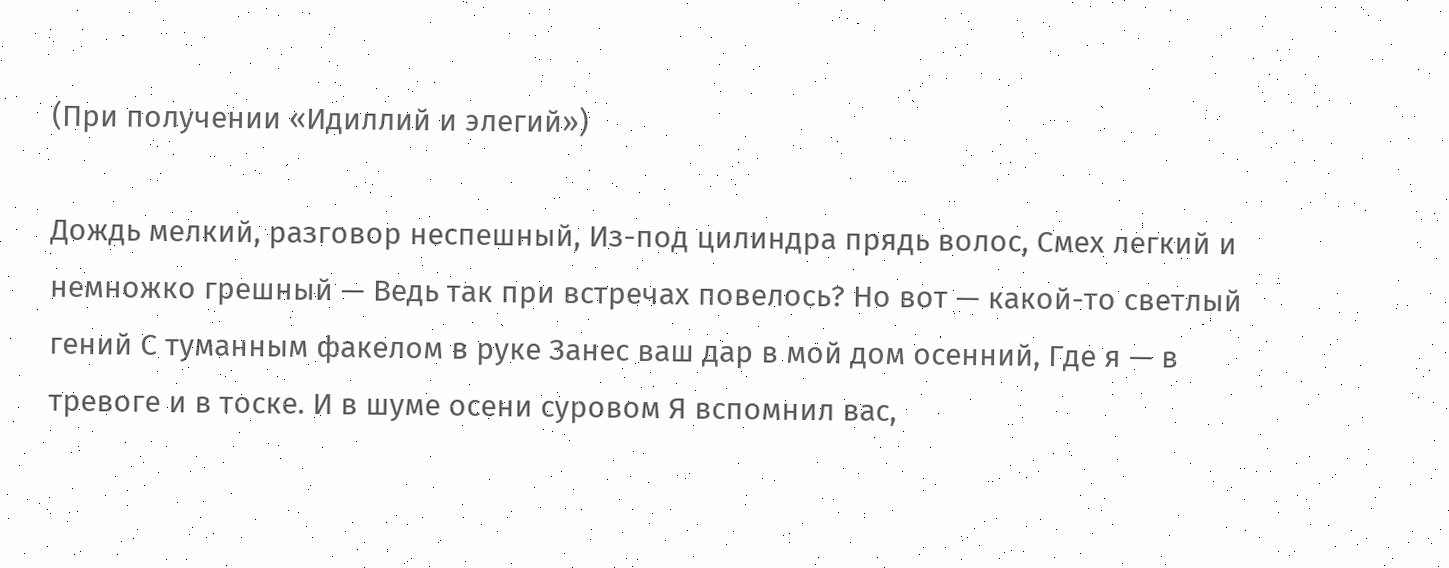(При получении «Идиллий и элегий»)

Дождь мелкий, разговор неспешный, Из-под цилиндра прядь волос, Смех легкий и немножко грешный — Ведь так при встречах повелось? Но вот — какой-то светлый гений С туманным факелом в руке Занес ваш дар в мой дом осенний, Где я — в тревоге и в тоске. И в шуме осени суровом Я вспомнил вас,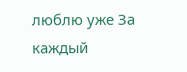люблю уже За каждый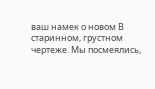ваш намек о новом В старинном, грустном чертеже. Мы посмеялись,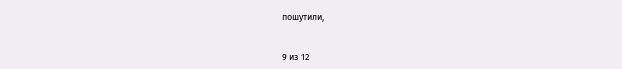пошутили,


9 из 12